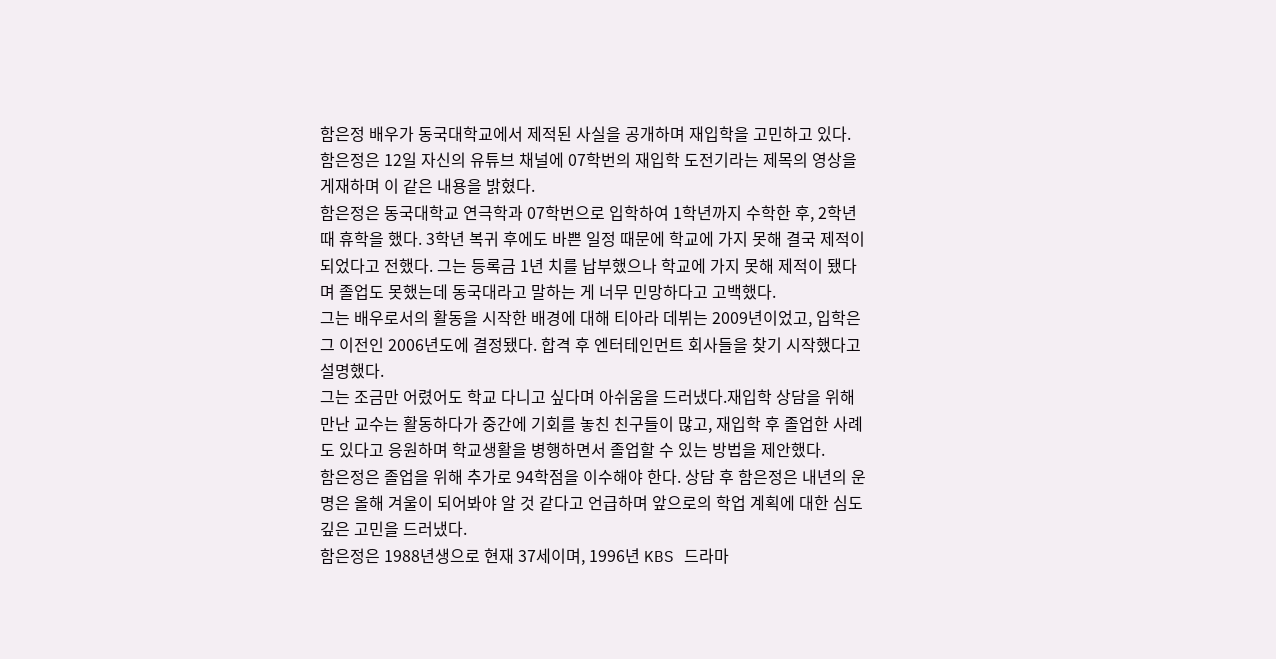함은정 배우가 동국대학교에서 제적된 사실을 공개하며 재입학을 고민하고 있다. 함은정은 12일 자신의 유튜브 채널에 07학번의 재입학 도전기라는 제목의 영상을 게재하며 이 같은 내용을 밝혔다.
함은정은 동국대학교 연극학과 07학번으로 입학하여 1학년까지 수학한 후, 2학년 때 휴학을 했다. 3학년 복귀 후에도 바쁜 일정 때문에 학교에 가지 못해 결국 제적이 되었다고 전했다. 그는 등록금 1년 치를 납부했으나 학교에 가지 못해 제적이 됐다며 졸업도 못했는데 동국대라고 말하는 게 너무 민망하다고 고백했다.
그는 배우로서의 활동을 시작한 배경에 대해 티아라 데뷔는 2009년이었고, 입학은 그 이전인 2006년도에 결정됐다. 합격 후 엔터테인먼트 회사들을 찾기 시작했다고 설명했다.
그는 조금만 어렸어도 학교 다니고 싶다며 아쉬움을 드러냈다.재입학 상담을 위해 만난 교수는 활동하다가 중간에 기회를 놓친 친구들이 많고, 재입학 후 졸업한 사례도 있다고 응원하며 학교생활을 병행하면서 졸업할 수 있는 방법을 제안했다.
함은정은 졸업을 위해 추가로 94학점을 이수해야 한다. 상담 후 함은정은 내년의 운명은 올해 겨울이 되어봐야 알 것 같다고 언급하며 앞으로의 학업 계획에 대한 심도 깊은 고민을 드러냈다.
함은정은 1988년생으로 현재 37세이며, 1996년 KBS 드라마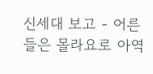신세대 보고 - 어른들은 몰라요로 아역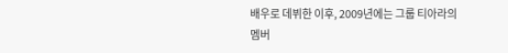배우로 데뷔한 이후, 2009년에는 그룹 티아라의 멤버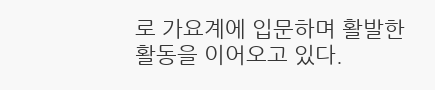로 가요계에 입문하며 활발한 활동을 이어오고 있다.